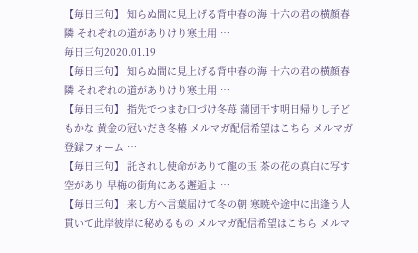【毎日三句】 知らぬ間に見上げる背中春の海 十六の君の横顔春隣 それぞれの道がありけり寒土用 …
毎日三句2020.01.19
【毎日三句】 知らぬ間に見上げる背中春の海 十六の君の横顔春隣 それぞれの道がありけり寒土用 …
【毎日三句】 指先でつまむ口づけ冬苺 蒲団干す明日帰りし子どもかな 黄金の冠いだき冬椿 メルマガ配信希望はこちら メルマガ登録フォーム …
【毎日三句】 託されし使命がありて龍の玉 茶の花の真白に写す空があり 早梅の街角にある邂逅よ …
【毎日三句】 来し方へ言葉届けて冬の朝 寒暁や途中に出逢う人 貫いて此岸彼岸に秘めるもの メルマガ配信希望はこちら メルマ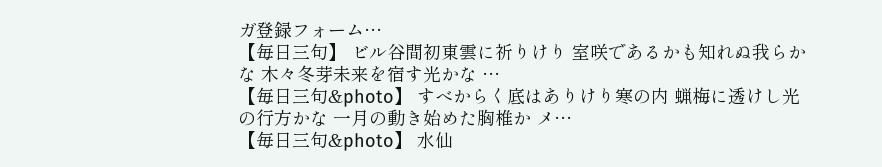ガ登録フォーム…
【毎日三句】 ビル谷間初東雲に祈りけり 室咲であるかも知れぬ我らかな 木々冬芽未来を宿す光かな …
【毎日三句&photo】 すべからく底はありけり寒の内 蝋梅に透けし光の行方かな 一月の動き始めた胸椎か メ…
【毎日三句&photo】 水仙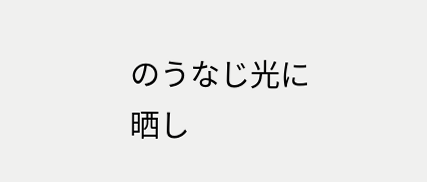のうなじ光に晒し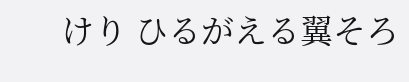けり ひるがえる翼そろ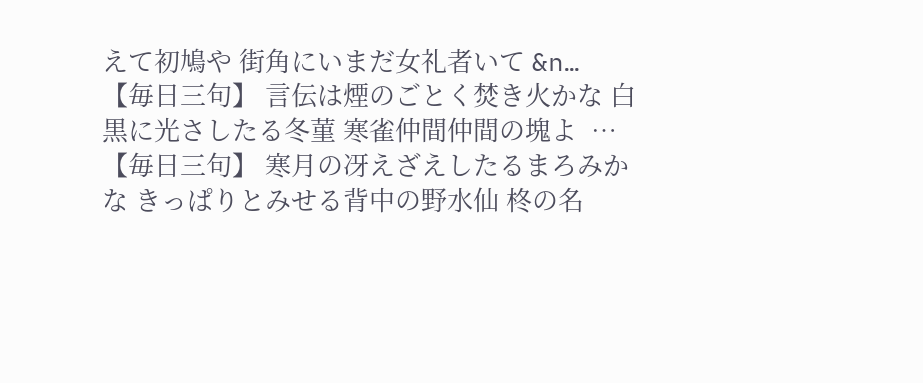えて初鳩や 街角にいまだ女礼者いて &n…
【毎日三句】 言伝は煙のごとく焚き火かな 白黒に光さしたる冬菫 寒雀仲間仲間の塊よ  …
【毎日三句】 寒月の冴えざえしたるまろみかな きっぱりとみせる背中の野水仙 柊の名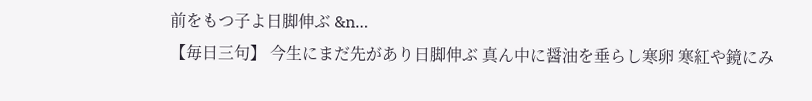前をもつ子よ日脚伸ぶ &n…
【毎日三句】 今生にまだ先があり日脚伸ぶ 真ん中に醤油を垂らし寒卵 寒紅や鏡にみ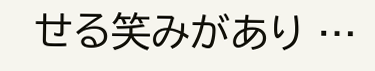せる笑みがあり …